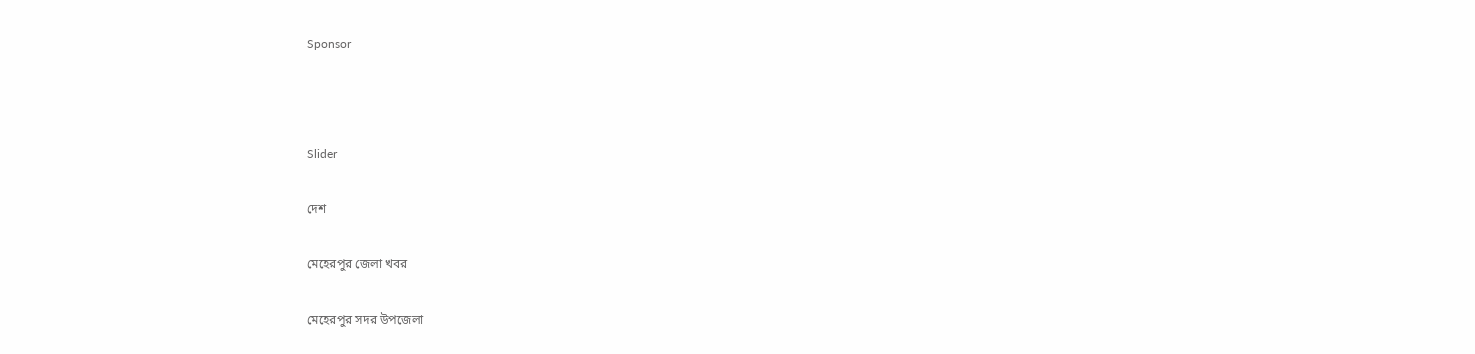Sponsor



Slider

দেশ

মেহেরপুর জেলা খবর

মেহেরপুর সদর উপজেলা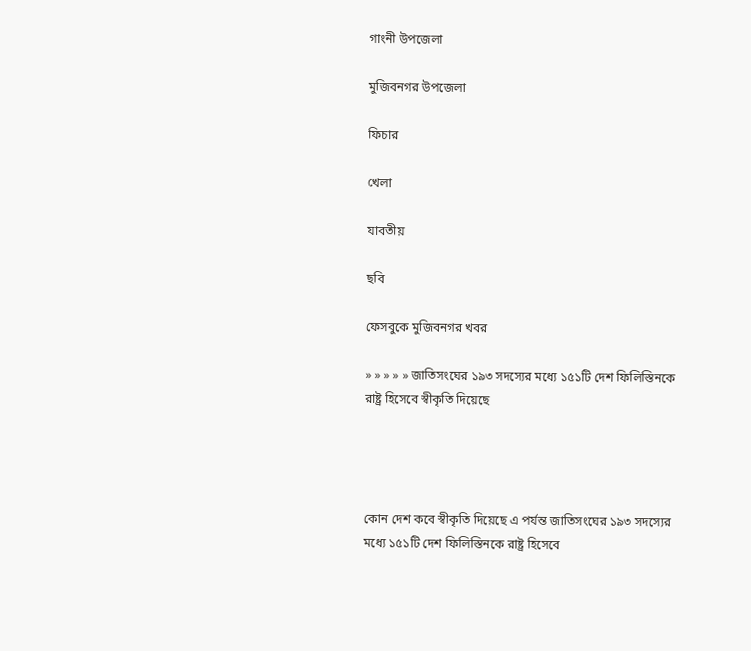গাংনী উপজেলা

মুজিবনগর উপজেলা

ফিচার

খেলা

যাবতীয়

ছবি

ফেসবুকে মুজিবনগর খবর

» » » » » জাতিসংঘের ১৯৩ সদস্যের মধ্যে ১৫১টি দেশ ফিলিস্তিনকে রাষ্ট্র হিসেবে স্বীকৃতি দিয়েছে




কোন দেশ কবে স্বীকৃতি দিয়েছে এ পর্যন্ত জাতিসংঘের ১৯৩ সদস্যের মধ্যে ১৫১টি দেশ ফিলিস্তিনকে রাষ্ট্র হিসেবে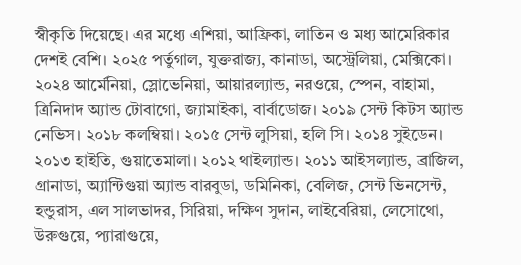স্বীকৃতি দিয়েছে। এর মধ্যে এশিয়া, আফ্রিকা, লাতিন ও মধ্য আমেরিকার দেশই বেশি। ২০২৫ পর্তুগাল, যুক্তরাজ্য, কানাডা, অস্ট্রেলিয়া, মেক্সিকো। ২০২৪ আর্মেনিয়া, স্লোভেনিয়া, আয়ারল্যান্ড, নরওয়ে, স্পেন, বাহামা, ত্রিনিদাদ অ্যান্ড টোবাগো, জ্যামাইকা, বার্বাডোজ। ২০১৯ সেন্ট কিটস অ্যান্ড নেভিস। ২০১৮ কলম্বিয়া। ২০১৫ সেন্ট লুসিয়া, হলি সি। ২০১৪ সুইডেন। ২০১৩ হাইতি, গুয়াতেমালা। ২০১২ থাইল্যান্ড। ২০১১ আইসল্যান্ড, ব্রাজিল, গ্রানাডা, অ্যান্টিগুয়া অ্যান্ড বারবুডা, ডমিনিকা, বেলিজ, সেন্ট ভিনসেন্ট, হন্ডুরাস, এল সালভাদর, সিরিয়া, দক্ষিণ সুদান, লাইবেরিয়া, লেসোথো, উরুগুয়ে, প্যারাগুয়ে,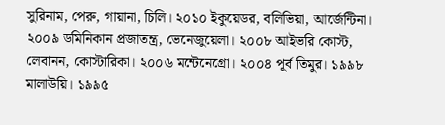সুরিনাম, পেরু, গায়ানা, চিলি। ২০১০ ইকুয়েডর, বলিভিয়া, আর্জেন্টিনা। ২০০৯ ডমিনিকান প্রজাতন্ত্র, ভেনেজুয়েলা। ২০০৮ আইভরি কোস্ট, লেবানন, কোস্টারিকা। ২০০৬ মন্টেনেগ্রো। ২০০৪ পূর্ব তিমুর। ১৯৯৮ মালাউয়ি। ১৯৯৫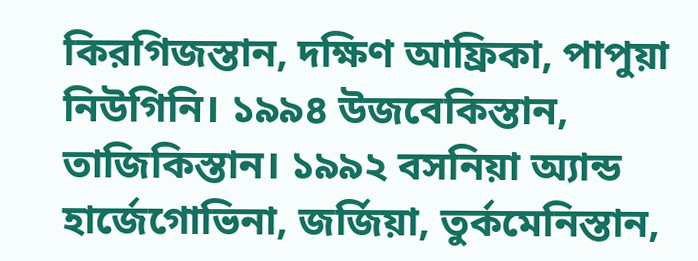কিরগিজস্তান, দক্ষিণ আফ্রিকা, পাপুয়া নিউগিনি। ১৯৯৪ উজবেকিস্তান, তাজিকিস্তান। ১৯৯২ বসনিয়া অ্যান্ড হার্জেগোভিনা, জর্জিয়া, তুর্কমেনিস্তান,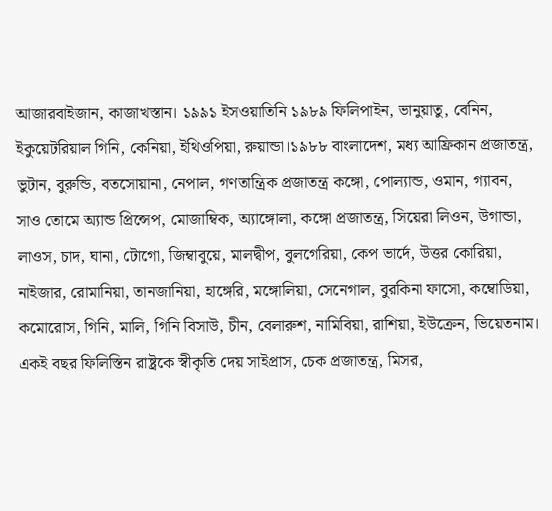আজারবাইজান, কাজাখস্তান। ১৯৯১ ইসওয়াতিনি ১৯৮৯ ফিলিপাইন, ভানুয়াতু, বেনিন, ইকুয়েটরিয়াল গিনি, কেনিয়া, ইথিওপিয়া, রুয়ান্ডা।১৯৮৮ বাংলাদেশ, মধ্য আফ্রিকান প্রজাতন্ত্র, ভুটান, বুরুন্ডি, বতসোয়ানা, নেপাল, গণতান্ত্রিক প্রজাতন্ত্র কঙ্গো, পোল্যান্ড, ওমান, গ্যাবন, সাও তোমে অ্যান্ড প্রিন্সেপ, মোজাম্বিক, অ্যাঙ্গোলা, কঙ্গো প্রজাতন্ত্র, সিয়েরা লিওন, উগান্ডা, লাওস, চাদ, ঘানা, টোগো, জিম্বাবুয়ে, মালদ্বীপ, বুলগেরিয়া, কেপ ভার্দে, উত্তর কোরিয়া, নাইজার, রোমানিয়া, তানজানিয়া, হাঙ্গেরি, মঙ্গোলিয়া, সেনেগাল, বুরকিনা ফাসো, কম্বোডিয়া, কমোরোস, গিনি, মালি, গিনি বিসাউ, চীন, বেলারুশ, নামিবিয়া, রাশিয়া, ইউক্রেন, ভিয়েতনাম। একই বছর ফিলিস্তিন রাষ্ট্রকে স্বীকৃতি দেয় সাইপ্রাস, চেক প্রজাতন্ত্র, মিসর,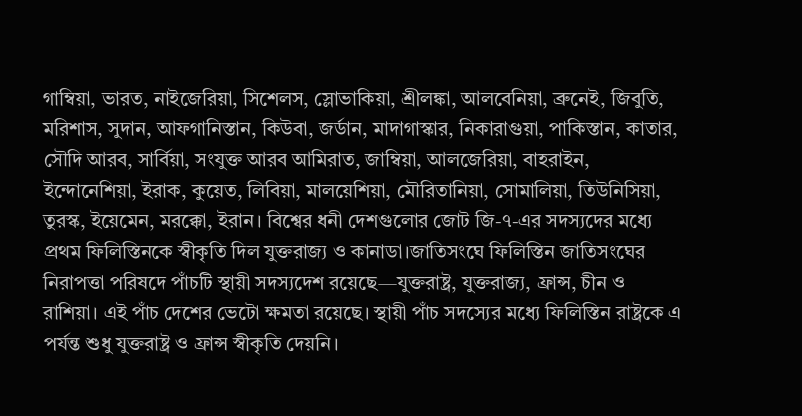গাম্বিয়া, ভারত, নাইজেরিয়া, সিশেলস, স্লোভাকিয়া, শ্রীলঙ্কা, আলবেনিয়া, ব্রুনেই, জিবুতি, মরিশাস, সুদান, আফগানিস্তান, কিউবা, জর্ডান, মাদাগাস্কার, নিকারাগুয়া, পাকিস্তান, কাতার, সৌদি আরব, সার্বিয়া, সংযুক্ত আরব আমিরাত, জাম্বিয়া, আলজেরিয়া, বাহরাইন, ইন্দোনেশিয়া, ইরাক, কুয়েত, লিবিয়া, মালয়েশিয়া, মৌরিতানিয়া, সোমালিয়া, তিউনিসিয়া, তুরস্ক, ইয়েমেন, মরক্কো, ইরান। বিশ্বের ধনী দেশগুলোর জোট জি-৭-এর সদস্যদের মধ্যে প্রথম ফিলিস্তিনকে স্বীকৃতি দিল যুক্তরাজ্য ও কানাডা।জাতিসংঘে ফিলিস্তিন জাতিসংঘের নিরাপত্তা পরিষদে পাঁচটি স্থায়ী সদস্যদেশ রয়েছে—যুক্তরাষ্ট্র, যুক্তরাজ্য, ফ্রান্স, চীন ও রাশিয়া। এই পাঁচ দেশের ভেটো ক্ষমতা রয়েছে। স্থায়ী পাঁচ সদস্যের মধ্যে ফিলিস্তিন রাষ্ট্রকে এ পর্যন্ত শুধু যুক্তরাষ্ট্র ও ফ্রান্স স্বীকৃতি দেয়নি।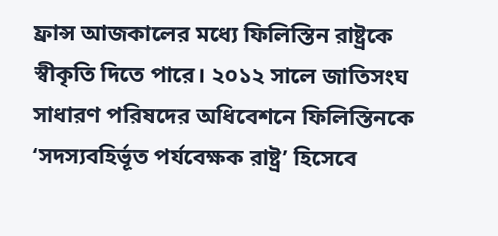ফ্রান্স আজকালের মধ্যে ফিলিস্তিন রাষ্ট্রকে স্বীকৃতি দিতে পারে। ২০১২ সালে জাতিসংঘ সাধারণ পরিষদের অধিবেশনে ফিলিস্তিনকে ‘সদস্যবহির্ভূত পর্যবেক্ষক রাষ্ট্র’ হিসেবে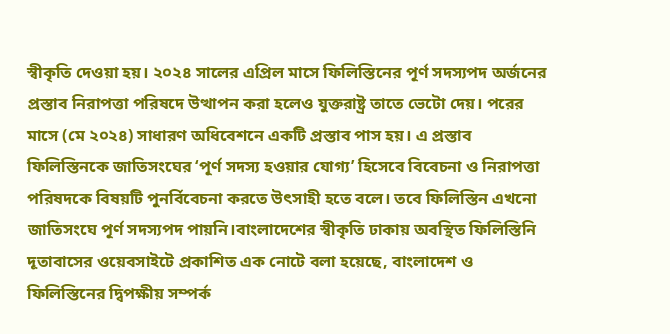স্বীকৃতি দেওয়া হয়। ২০২৪ সালের এপ্রিল মাসে ফিলিস্তিনের পূর্ণ সদস্যপদ অর্জনের প্রস্তাব নিরাপত্তা পরিষদে উত্থাপন করা হলেও যুক্তরাষ্ট্র তাতে ভেটো দেয়। পরের মাসে (মে ২০২৪) সাধারণ অধিবেশনে একটি প্রস্তাব পাস হয়। এ প্রস্তাব ফিলিস্তিনকে জাতিসংঘের ‘পূর্ণ সদস্য হওয়ার যোগ্য’ হিসেবে বিবেচনা ও নিরাপত্তা পরিষদকে বিষয়টি পুনর্বিবেচনা করতে উৎসাহী হতে বলে। তবে ফিলিস্তিন এখনো জাতিসংঘে পূর্ণ সদস্যপদ পায়নি।বাংলাদেশের স্বীকৃতি ঢাকায় অবস্থিত ফিলিস্তিনি দূতাবাসের ওয়েবসাইটে প্রকাশিত এক নোটে বলা হয়েছে, বাংলাদেশ ও ফিলিস্তিনের দ্বিপক্ষীয় সম্পর্ক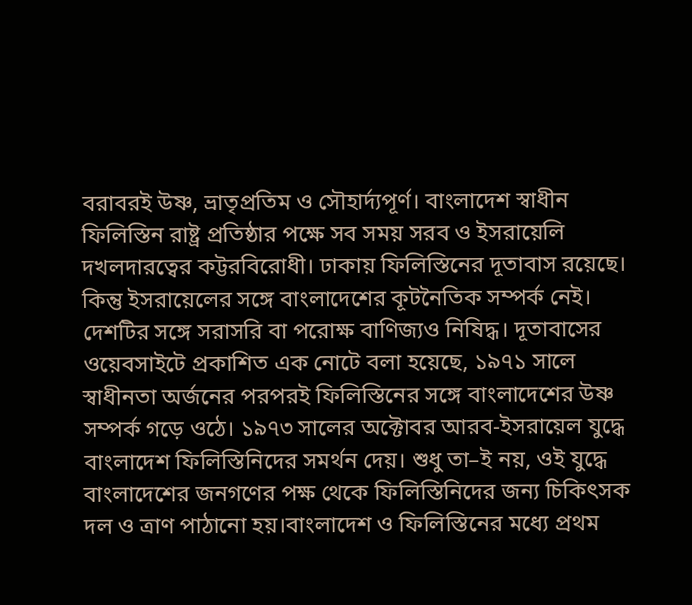বরাবরই উষ্ণ, ভ্রাতৃপ্রতিম ও সৌহার্দ্যপূর্ণ। বাংলাদেশ স্বাধীন ফিলিস্তিন রাষ্ট্র প্রতিষ্ঠার পক্ষে সব সময় সরব ও ইসরায়েলি দখলদারত্বের কট্টরবিরোধী। ঢাকায় ‍ফিলিস্তিনের দূতাবাস রয়েছে। কিন্তু ইসরায়েলের সঙ্গে বাংলাদেশের কূটনৈতিক সম্পর্ক নেই। দেশটির সঙ্গে সরাসরি বা পরোক্ষ বাণিজ্যও নিষিদ্ধ। দূতাবাসের ওয়েবসাইটে প্রকাশিত এক নোটে বলা হয়েছে, ১৯৭১ সালে স্বাধীনতা অর্জনের পরপরই ফিলিস্তিনের সঙ্গে বাংলাদেশের উষ্ণ সম্পর্ক গড়ে ওঠে। ১৯৭৩ সালের অক্টোবর আরব-ইসরায়েল যুদ্ধে বাংলাদেশ ফিলিস্তিনিদের সমর্থন দেয়। শুধু তা–ই নয়, ওই যুদ্ধে বাংলাদেশের জনগণের পক্ষ থেকে ফিলিস্তিনিদের জন্য চিকিৎসক দল ও ত্রাণ পাঠানো হয়।বাংলাদেশ ও ফিলিস্তিনের মধ্যে প্রথম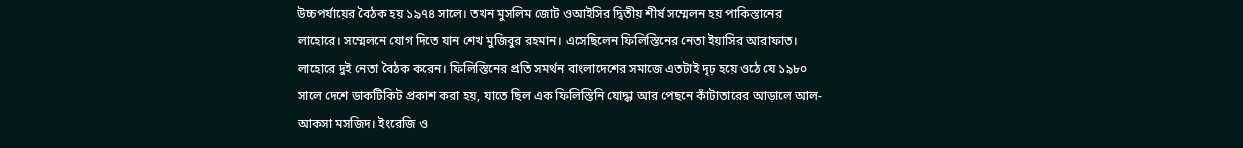উচ্চপর্যায়ের বৈঠক হয় ১৯৭৪ সালে। তখন মুসলিম জোট ওআইসির দ্বিতীয় শীর্ষ সম্মেলন হয় পাকিস্তানের লাহোরে। সম্মেলনে যোগ দিতে যান শেখ মুজিবুর রহমান। এসেছিলেন ফিলিস্তিনের নেতা ইয়াসির আরাফাত। লাহোরে দুই নেতা বৈঠক করেন। ফিলিস্তিনের প্রতি সমর্থন বাংলাদেশের সমাজে এতটাই দৃঢ় হয়ে ওঠে যে ১৯৮০ সালে দেশে ডাকটিকিট প্রকাশ করা হয়, যাতে ছিল এক ফিলিস্তিনি যোদ্ধা আর পেছনে কাঁটাতারের আড়ালে আল-আকসা মসজিদ। ইংরেজি ও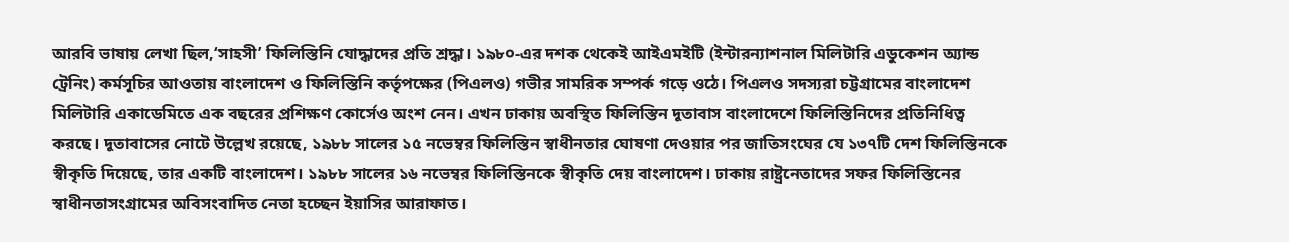আরবি ভাষায় লেখা ছিল,‘সাহসী’ ফিলিস্তিনি যোদ্ধাদের প্রতি শ্রদ্ধা। ১৯৮০-এর দশক থেকেই আইএমইটি (ইন্টারন্যাশনাল মিলিটারি এডুকেশন অ্যান্ড ট্রেনিং) কর্মসূচির আওতায় বাংলাদেশ ও ফিলিস্তিনি কর্তৃপক্ষের (পিএলও) গভীর সামরিক সম্পর্ক গড়ে ওঠে। পিএলও সদস্যরা চট্টগ্রামের বাংলাদেশ মিলিটারি একাডেমিতে এক বছরের প্রশিক্ষণ কোর্সেও অংশ নেন। এখন ঢাকায় অবস্থিত ফিলিস্তিন দূতাবাস বাংলাদেশে ফিলিস্তিনিদের প্রতিনিধিত্ব করছে। দূতাবাসের নোটে উল্লেখ রয়েছে, ১৯৮৮ সালের ১৫ নভেম্বর ফিলিস্তিন স্বাধীনতার ঘোষণা দেওয়ার পর জাতিসংঘের যে ১৩৭টি দেশ ফিলিস্তিনকে স্বীকৃতি দিয়েছে, তার একটি বাংলাদেশ। ১৯৮৮ সালের ১৬ নভেম্বর ফিলিস্তিনকে স্বীকৃতি দেয় বাংলাদেশ। ঢাকায় রাষ্ট্রনেতাদের সফর ফিলিস্তিনের স্বাধীনতাসংগ্রামের অবিসংবাদিত নেতা হচ্ছেন ইয়াসির আরাফাত।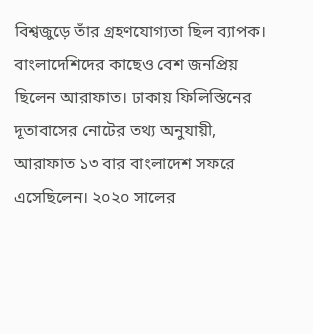বিশ্বজুড়ে তাঁর গ্রহণযোগ্যতা ছিল ব্যাপক। বাংলাদেশিদের কাছেও বেশ জনপ্রিয় ছিলেন আরাফাত। ঢাকায় ফিলিস্তিনের দূতাবাসের নোটের তথ্য অনুযায়ী, আরাফাত ১৩ বার বাংলাদেশ সফরে এসেছিলেন। ২০২০ সালের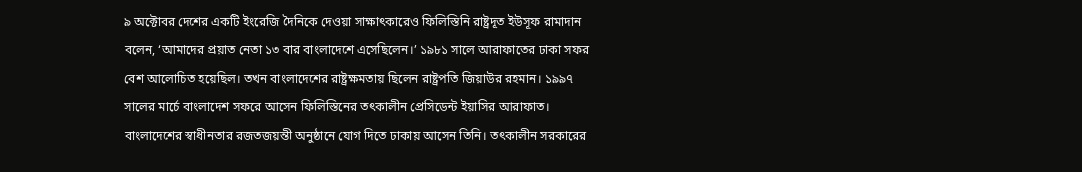৯ অক্টোবর দেশের একটি ইংরেজি দৈনিকে দেওয়া সাক্ষাৎকারেও ফিলিস্তিনি রাষ্ট্রদূত ইউসূফ রামাদান বলেন, ‘আমাদের প্রয়াত নেতা ১৩ বার বাংলাদেশে এসেছিলেন।’ ১৯৮১ সালে আরাফাতের ঢাকা সফর বেশ আলোচিত হয়েছিল। তখন বাংলাদেশের রাষ্ট্রক্ষমতায় ছিলেন রাষ্ট্রপতি জিয়াউর রহমান। ১৯৯৭ সালের মার্চে বাংলাদেশ সফরে আসেন ফিলিস্তিনের তৎকালীন প্রেসিডেন্ট ইয়াসির আরাফাত। বাংলাদেশের স্বাধীনতার রজতজয়ন্তী অনুষ্ঠানে যোগ দিতে ঢাকায় আসেন তিনি। তৎকালীন সরকারের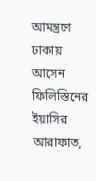আমন্ত্রণে ঢাকায় আসেন ফিলিস্তিনের ইয়াসির আরাফাত,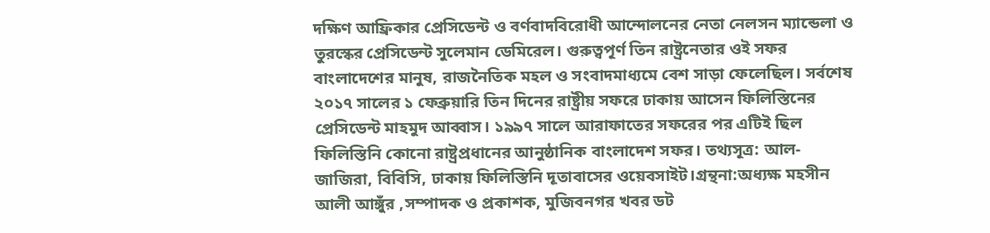দক্ষিণ আফ্রিকার প্রেসিডেন্ট ও বর্ণবাদবিরোধী আন্দোলনের নেতা নেলসন ম্যান্ডেলা ও তুরস্কের প্রেসিডেন্ট সুলেমান ডেমিরেল। গুরুত্বপূর্ণ তিন রাষ্ট্রনেতার ওই সফর বাংলাদেশের মানুষ, রাজনৈতিক মহল ও সংবাদমাধ্যমে বেশ সাড়া ফেলেছিল। সর্বশেষ ২০১৭ সালের ১ ফেব্রুয়ারি তিন দিনের রাষ্ট্রীয় সফরে ঢাকায় আসেন ফিলিস্তিনের প্রেসিডেন্ট মাহমুদ আব্বাস। ১৯৯৭ সালে আরাফাতের সফরের পর এটিই ছিল ফিলিস্তিনি কোনো রাষ্ট্রপ্রধানের আনুষ্ঠানিক বাংলাদেশ সফর। তথ্যসূত্র: আল-জাজিরা, বিবিসি, ঢাকায় ফিলিস্তিনি দূতাবাসের ওয়েবসাইট।গ্রন্থনা:অধ্যক্ষ মহসীন আলী আঙ্গুঁর ,সম্পাদক ও প্রকাশক, মুজিবনগর খবর ডট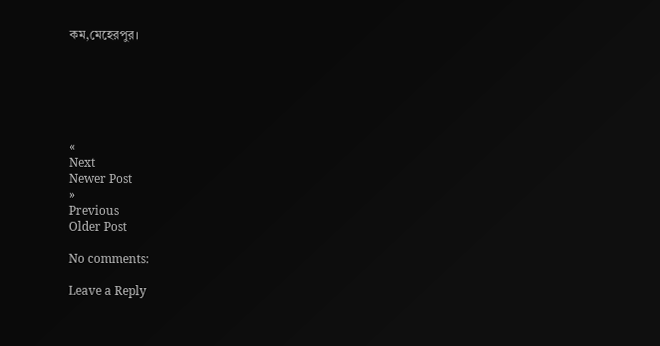কম,মেহেরপুর।






«
Next
Newer Post
»
Previous
Older Post

No comments:

Leave a Reply